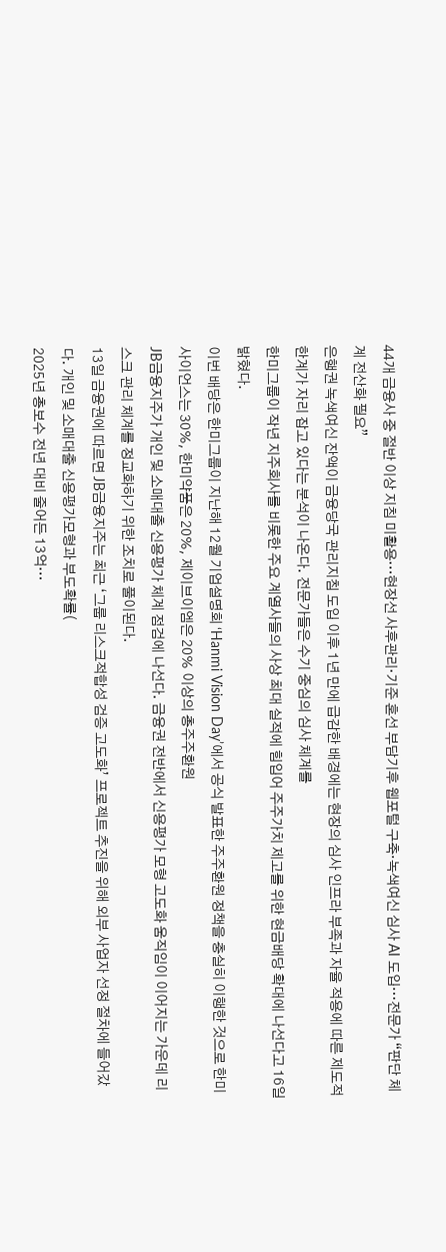44개 금융사 중 절반 이상 지침 미활용…현장선 사후관리·기준 혼선 부담기후 웹포털 구축·녹색여신 심사 AI 도입…전문가 “판단 체계 전산화 필요”
은행권 녹색여신 잔액이 금융당국 관리지침 도입 이후 1년 만에 급감한 배경에는 현장의 심사 인프라 부족과 자율 적용에 따른 제도적 한계가 자리 잡고 있다는 분석이 나온다. 전문가들은 수기 중심의 심사 체계를
한미그룹이 작년 지주회사를 비롯한 주요 계열사들의 사상 최대 실적에 힘입어 주주가치 제고를 위한 현금배당 확대에 나선다고 16일 밝혔다.
이번 배당은 한미그룹이 지난해 12월 기업설명회 ‘Hanmi Vision Day’에서 공식 발표한 주주환원 정책을 충실히 이행한 것으로 한미사이언스는 30%, 한미약품은 20%, 제이브이엠은 20% 이상의 총주주환원
JB금융지주가 개인 및 소매대출 신용평가 체계 점검에 나선다. 금융권 전반에서 신용평가 모형 고도화 움직임이 이어지는 가운데 리스크 관리 체계를 정교화하기 위한 조치로 풀이된다.
13일 금융권에 따르면 JB금융지주는 최근 ‘그룹 리스크적합성 검증 고도화’ 프로젝트 추진을 위해 외부 사업자 선정 절차에 들어갔다. 개인 및 소매대출 신용평가모형과 부도확률(
2025년 총보수 전년 대비 줄어든 13억…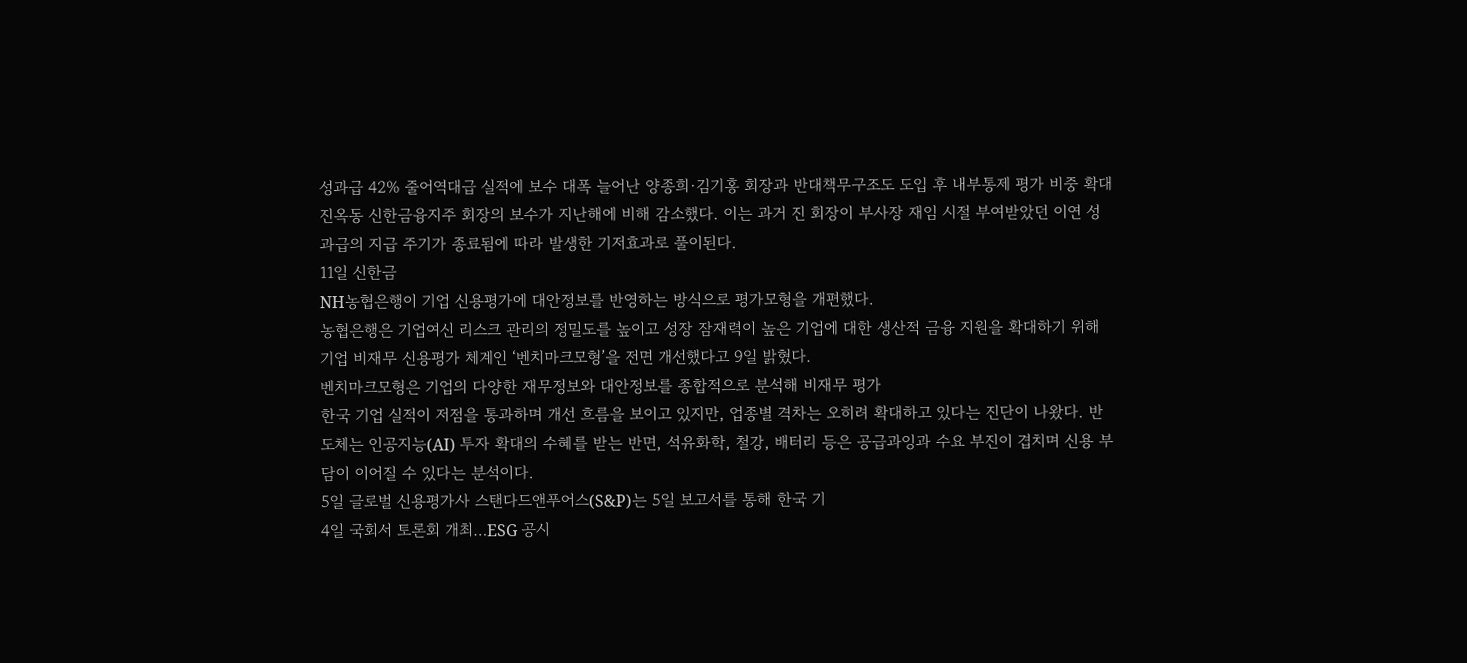성과급 42% 줄어역대급 실적에 보수 대폭 늘어난 양종희·김기홍 회장과 반대책무구조도 도입 후 내부통제 평가 비중 확대
진옥동 신한금융지주 회장의 보수가 지난해에 비해 감소했다. 이는 과거 진 회장이 부사장 재임 시절 부여받았던 이연 성과급의 지급 주기가 종료됨에 따라 발생한 기저효과로 풀이된다.
11일 신한금
NH농협은행이 기업 신용평가에 대안정보를 반영하는 방식으로 평가모형을 개편했다.
농협은행은 기업여신 리스크 관리의 정밀도를 높이고 성장 잠재력이 높은 기업에 대한 생산적 금융 지원을 확대하기 위해 기업 비재무 신용평가 체계인 ‘벤치마크모형’을 전면 개선했다고 9일 밝혔다.
벤치마크모형은 기업의 다양한 재무정보와 대안정보를 종합적으로 분석해 비재무 평가
한국 기업 실적이 저점을 통과하며 개선 흐름을 보이고 있지만, 업종별 격차는 오히려 확대하고 있다는 진단이 나왔다. 반도체는 인공지능(AI) 투자 확대의 수혜를 받는 반면, 석유화학, 철강, 배터리 등은 공급과잉과 수요 부진이 겹치며 신용 부담이 이어질 수 있다는 분석이다.
5일 글로벌 신용평가사 스탠다드앤푸어스(S&P)는 5일 보고서를 통해 한국 기
4일 국회서 토론회 개최…ESG 공시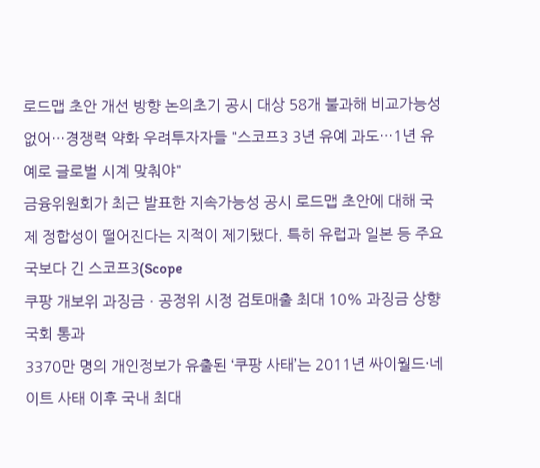로드맵 초안 개선 방향 논의초기 공시 대상 58개 불과해 비교가능성 없어…경쟁력 약화 우려투자자들 "스코프3 3년 유예 과도…1년 유예로 글로벌 시계 맞춰야"
금융위원회가 최근 발표한 지속가능성 공시 로드맵 초안에 대해 국제 정합성이 떨어진다는 지적이 제기됐다. 특히 유럽과 일본 등 주요국보다 긴 스코프3(Scope
쿠팡 개보위 과징금ㆍ공정위 시정 검토매출 최대 10% 과징금 상향 국회 통과
3370만 명의 개인정보가 유출된 ‘쿠팡 사태’는 2011년 싸이월드·네이트 사태 이후 국내 최대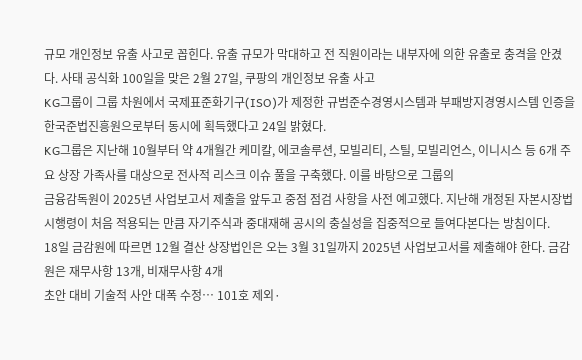규모 개인정보 유출 사고로 꼽힌다. 유출 규모가 막대하고 전 직원이라는 내부자에 의한 유출로 충격을 안겼다. 사태 공식화 100일을 맞은 2월 27일, 쿠팡의 개인정보 유출 사고
KG그룹이 그룹 차원에서 국제표준화기구(ISO)가 제정한 규범준수경영시스템과 부패방지경영시스템 인증을 한국준법진흥원으로부터 동시에 획득했다고 24일 밝혔다.
KG그룹은 지난해 10월부터 약 4개월간 케미칼, 에코솔루션, 모빌리티, 스틸, 모빌리언스, 이니시스 등 6개 주요 상장 가족사를 대상으로 전사적 리스크 이슈 풀을 구축했다. 이를 바탕으로 그룹의
금융감독원이 2025년 사업보고서 제출을 앞두고 중점 점검 사항을 사전 예고했다. 지난해 개정된 자본시장법 시행령이 처음 적용되는 만큼 자기주식과 중대재해 공시의 충실성을 집중적으로 들여다본다는 방침이다.
18일 금감원에 따르면 12월 결산 상장법인은 오는 3월 31일까지 2025년 사업보고서를 제출해야 한다. 금감원은 재무사항 13개, 비재무사항 4개
초안 대비 기술적 사안 대폭 수정… 101호 제외·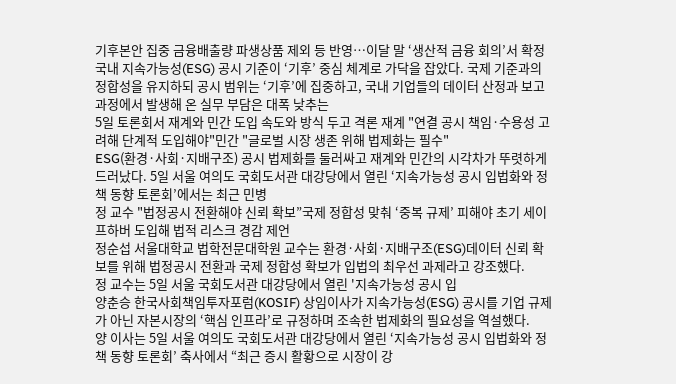기후본안 집중 금융배출량 파생상품 제외 등 반영…이달 말 ‘생산적 금융 회의’서 확정
국내 지속가능성(ESG) 공시 기준이 ‘기후’ 중심 체계로 가닥을 잡았다. 국제 기준과의 정합성을 유지하되 공시 범위는 ‘기후’에 집중하고, 국내 기업들의 데이터 산정과 보고 과정에서 발생해 온 실무 부담은 대폭 낮추는
5일 토론회서 재계와 민간 도입 속도와 방식 두고 격론 재계 "연결 공시 책임·수용성 고려해 단계적 도입해야"민간 "글로벌 시장 생존 위해 법제화는 필수"
ESG(환경·사회·지배구조) 공시 법제화를 둘러싸고 재계와 민간의 시각차가 뚜렷하게 드러났다. 5일 서울 여의도 국회도서관 대강당에서 열린 ‘지속가능성 공시 입법화와 정책 동향 토론회’에서는 최근 민병
정 교수 "법정공시 전환해야 신뢰 확보”국제 정합성 맞춰 ‘중복 규제’ 피해야 초기 세이프하버 도입해 법적 리스크 경감 제언
정순섭 서울대학교 법학전문대학원 교수는 환경·사회·지배구조(ESG)데이터 신뢰 확보를 위해 법정공시 전환과 국제 정합성 확보가 입법의 최우선 과제라고 강조했다.
정 교수는 5일 서울 국회도서관 대강당에서 열린 '지속가능성 공시 입
양춘승 한국사회책임투자포럼(KOSIF) 상임이사가 지속가능성(ESG) 공시를 기업 규제가 아닌 자본시장의 ‘핵심 인프라’로 규정하며 조속한 법제화의 필요성을 역설했다.
양 이사는 5일 서울 여의도 국회도서관 대강당에서 열린 ‘지속가능성 공시 입법화와 정책 동향 토론회’ 축사에서 “최근 증시 활황으로 시장이 강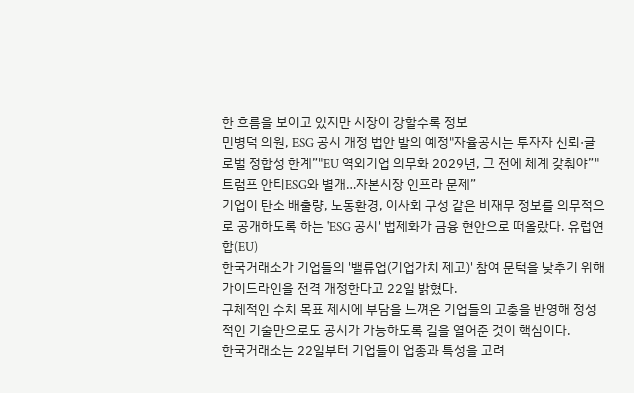한 흐름을 보이고 있지만 시장이 강할수록 정보
민병덕 의원, ESG 공시 개정 법안 발의 예정"자율공시는 투자자 신뢰·글로벌 정합성 한계”"EU 역외기업 의무화 2029년, 그 전에 체계 갖춰야”"트럼프 안티ESG와 별개…자본시장 인프라 문제”
기업이 탄소 배출량, 노동환경, 이사회 구성 같은 비재무 정보를 의무적으로 공개하도록 하는 'ESG 공시' 법제화가 금융 현안으로 떠올랐다. 유럽연합(EU)
한국거래소가 기업들의 '밸류업(기업가치 제고)' 참여 문턱을 낮추기 위해 가이드라인을 전격 개정한다고 22일 밝혔다.
구체적인 수치 목표 제시에 부담을 느껴온 기업들의 고충을 반영해 정성적인 기술만으로도 공시가 가능하도록 길을 열어준 것이 핵심이다.
한국거래소는 22일부터 기업들이 업종과 특성을 고려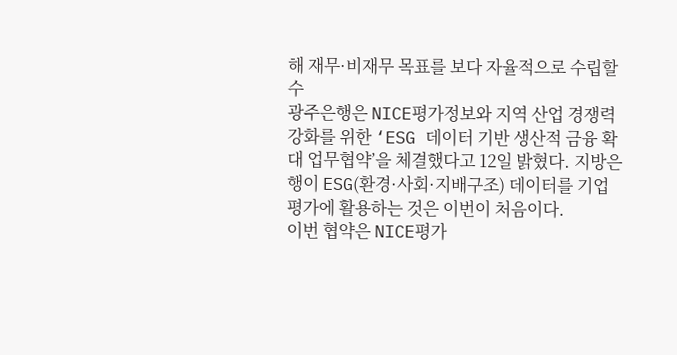해 재무·비재무 목표를 보다 자율적으로 수립할 수
광주은행은 NICE평가정보와 지역 산업 경쟁력 강화를 위한 ‘ESG 데이터 기반 생산적 금융 확대 업무협약’을 체결했다고 12일 밝혔다. 지방은행이 ESG(환경·사회·지배구조) 데이터를 기업 평가에 활용하는 것은 이번이 처음이다.
이번 협약은 NICE평가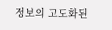정보의 고도화된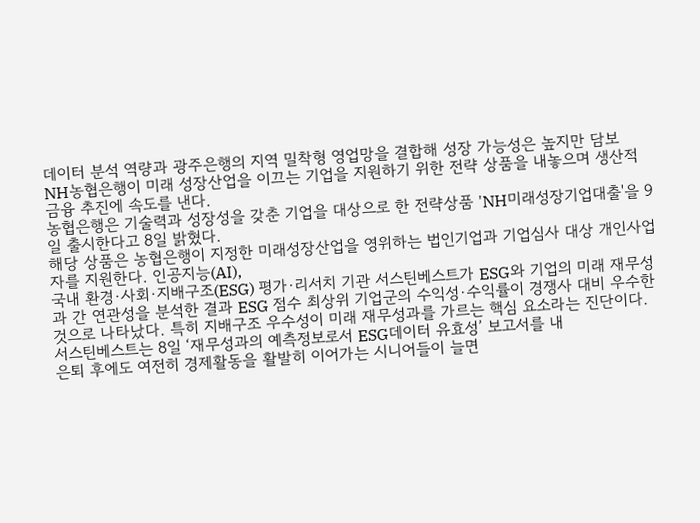데이터 분석 역량과 광주은행의 지역 밀착형 영업망을 결합해 성장 가능성은 높지만 담보
NH농협은행이 미래 성장산업을 이끄는 기업을 지원하기 위한 전략 상품을 내놓으며 생산적금융 추진에 속도를 낸다.
농협은행은 기술력과 성장성을 갖춘 기업을 대상으로 한 전략상품 'NH미래성장기업대출'을 9일 출시한다고 8일 밝혔다.
해당 상품은 농협은행이 지정한 미래성장산업을 영위하는 법인기업과 기업심사 대상 개인사업자를 지원한다. 인공지능(AI),
국내 환경·사회·지배구조(ESG) 평가·리서치 기관 서스틴베스트가 ESG와 기업의 미래 재무성과 간 연관성을 분석한 결과 ESG 점수 최상위 기업군의 수익성·수익률이 경쟁사 대비 우수한 것으로 나타났다. 특히 지배구조 우수성이 미래 재무성과를 가르는 핵심 요소라는 진단이다.
서스틴베스트는 8일 ‘재무성과의 예측정보로서 ESG데이터 유효성’ 보고서를 내
은퇴 후에도 여전히 경제활동을 활발히 이어가는 시니어들이 늘면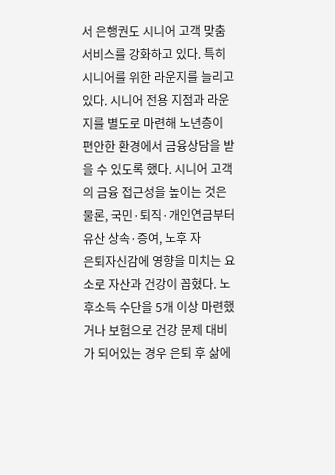서 은행권도 시니어 고객 맞춤 서비스를 강화하고 있다. 특히 시니어를 위한 라운지를 늘리고 있다. 시니어 전용 지점과 라운지를 별도로 마련해 노년층이 편안한 환경에서 금융상담을 받을 수 있도록 했다. 시니어 고객의 금융 접근성을 높이는 것은 물론, 국민·퇴직·개인연금부터 유산 상속·증여, 노후 자
은퇴자신감에 영향을 미치는 요소로 자산과 건강이 꼽혔다. 노후소득 수단을 5개 이상 마련했거나 보험으로 건강 문제 대비가 되어있는 경우 은퇴 후 삶에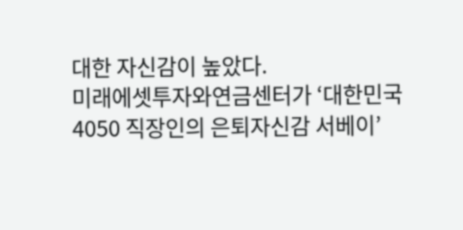대한 자신감이 높았다.
미래에셋투자와연금센터가 ‘대한민국 4050 직장인의 은퇴자신감 서베이’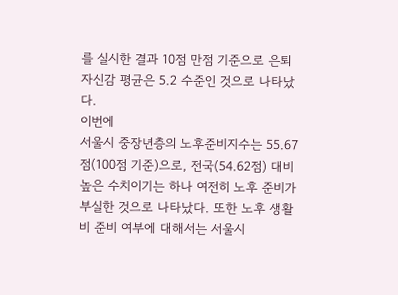를 실시한 결과 10점 만점 기준으로 은퇴 자신감 평균은 5.2 수준인 것으로 나타났다.
이번에
서울시 중장년층의 노후준비지수는 55.67점(100점 기준)으로, 전국(54.62점) 대비 높은 수치이기는 하나 여전히 노후 준비가 부실한 것으로 나타났다. 또한 노후 생활비 준비 여부에 대해서는 서울시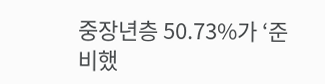중장년층 50.73%가 ‘준비했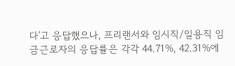다’고 응답했으나, 프리랜서와 임시직/일용직 임금근로자의 응답률은 각각 44.71%, 42.31%에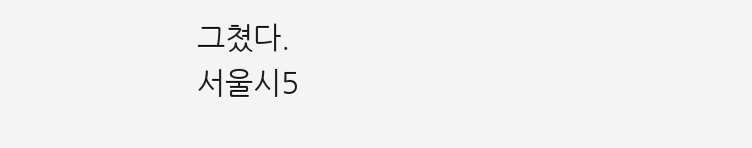그쳤다.
서울시5